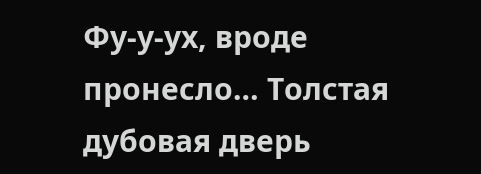Фу-у-ух, вроде пронесло… Толстая дубовая дверь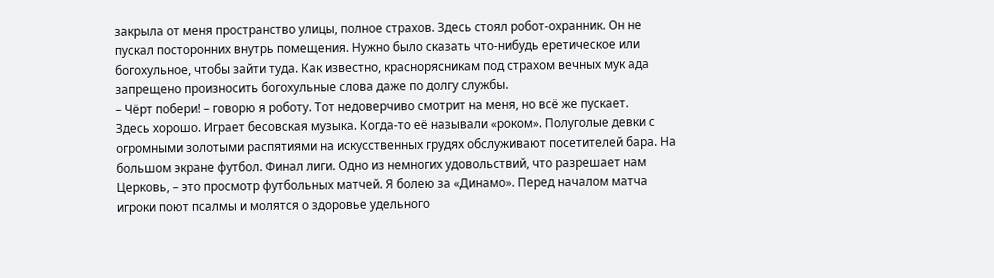закрыла от меня пространство улицы, полное страхов. Здесь стоял робот-охранник. Он не пускал посторонних внутрь помещения. Нужно было сказать что-нибудь еретическое или богохульное, чтобы зайти туда. Как известно, краснорясникам под страхом вечных мук ада запрещено произносить богохульные слова даже по долгу службы.
– Чёрт побери! – говорю я роботу. Тот недоверчиво смотрит на меня, но всё же пускает.
Здесь хорошо. Играет бесовская музыка. Когда-то её называли «роком». Полуголые девки с огромными золотыми распятиями на искусственных грудях обслуживают посетителей бара. На большом экране футбол. Финал лиги. Одно из немногих удовольствий, что разрешает нам Церковь, – это просмотр футбольных матчей. Я болею за «Динамо». Перед началом матча игроки поют псалмы и молятся о здоровье удельного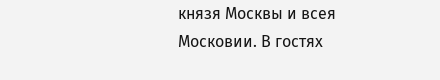князя Москвы и всея Московии. В гостях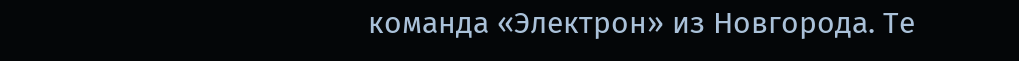команда «Электрон» из Новгорода. Те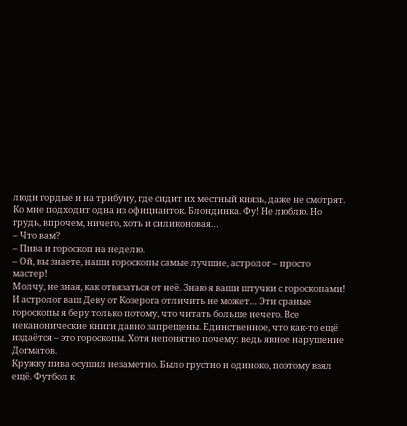люди гордые и на трибуну, где сидит их местный князь, даже не смотрят.
Ко мне подходит одна из официанток. Блондинка. Фу! Не люблю. Но грудь, впрочем, ничего, хоть и силиконовая…
– Что вам?
– Пива и гороскоп на неделю.
– Ой, вы знаете, наши гороскопы самые лучшие, астролог – просто мастер!
Молчу, не зная, как отвязаться от неё. Знаю я ваши штучки с гороскопами! И астролог ваш Деву от Козерога отличить не может… Эти сраные гороскопы я беру только потому, что читать больше нечего. Все неканонические книги давно запрещены. Единственное, что как-то ещё издаётся – это гороскопы. Хотя непонятно почему: ведь явное нарушение Догматов.
Кружку пива осушил незаметно. Было грустно и одиноко, поэтому взял ещё. Футбол к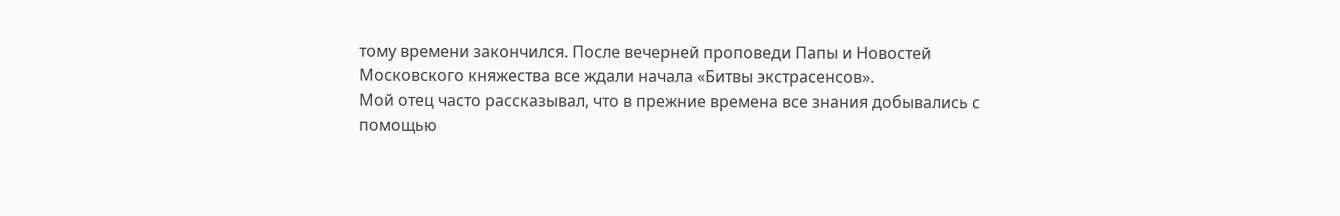тому времени закончился. После вечерней проповеди Папы и Новостей Московского княжества все ждали начала «Битвы экстрасенсов».
Мой отец часто рассказывал, что в прежние времена все знания добывались с помощью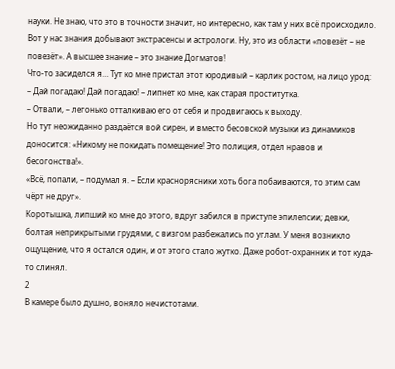науки. Не знаю, что это в точности значит, но интересно, как там у них всё происходило. Вот у нас знания добывают экстрасенсы и астрологи. Ну, это из области «повезёт – не повезёт». А высшее знание – это знание Догматов!
Что-то засиделся я… Тут ко мне пристал этот юродивый – карлик ростом, на лицо урод:
– Дай погадаю! Дай погадаю! – липнет ко мне, как старая проститутка.
– Отвали, – легонько отталкиваю его от себя и продвигаюсь к выходу.
Но тут неожиданно раздаётся вой сирен, и вместо бесовской музыки из динамиков доносится: «Никому не покидать помещение! Это полиция, отдел нравов и бесогонства!».
«Всё, попали, – подумал я. – Если краснорясники хоть бога побаиваются, то этим сам чёрт не друг».
Коротышка, липший ко мне до этого, вдруг забился в приступе эпилепсии; девки, болтая неприкрытыми грудями, с визгом разбежались по углам. У меня возникло ощущение, что я остался один, и от этого стало жутко. Даже робот-охранник и тот куда-то слинял.
2
В камере было душно, воняло нечистотами.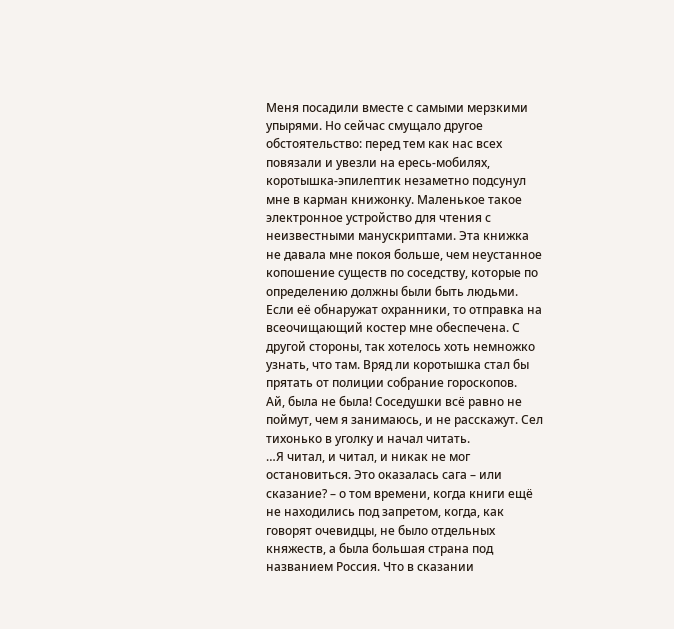Меня посадили вместе с самыми мерзкими упырями. Но сейчас смущало другое обстоятельство: перед тем как нас всех повязали и увезли на ересь-мобилях, коротышка-эпилептик незаметно подсунул мне в карман книжонку. Маленькое такое электронное устройство для чтения с неизвестными манускриптами. Эта книжка не давала мне покоя больше, чем неустанное копошение существ по соседству, которые по определению должны были быть людьми. Если её обнаружат охранники, то отправка на всеочищающий костер мне обеспечена. С другой стороны, так хотелось хоть немножко узнать, что там. Вряд ли коротышка стал бы прятать от полиции собрание гороскопов.
Ай, была не была! Соседушки всё равно не поймут, чем я занимаюсь, и не расскажут. Сел тихонько в уголку и начал читать.
…Я читал, и читал, и никак не мог остановиться. Это оказалась сага – или сказание? – о том времени, когда книги ещё не находились под запретом, когда, как говорят очевидцы, не было отдельных княжеств, а была большая страна под названием Россия. Что в сказании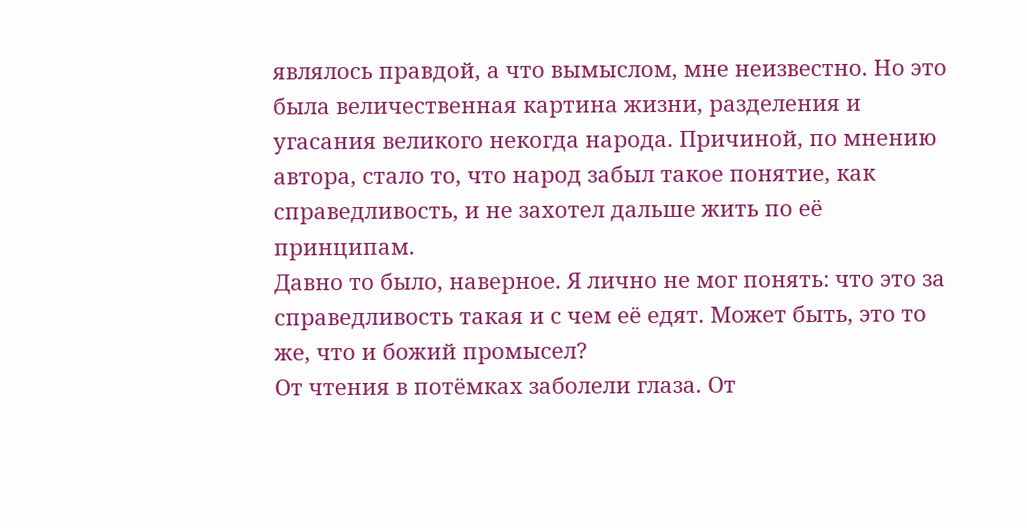являлось правдой, а что вымыслом, мне неизвестно. Но это была величественная картина жизни, разделения и угасания великого некогда народа. Причиной, по мнению автора, стало то, что народ забыл такое понятие, как справедливость, и не захотел дальше жить по её принципам.
Давно то было, наверное. Я лично не мог понять: что это за справедливость такая и с чем её едят. Может быть, это то же, что и божий промысел?
От чтения в потёмках заболели глаза. От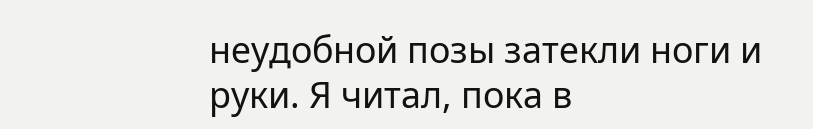неудобной позы затекли ноги и руки. Я читал, пока в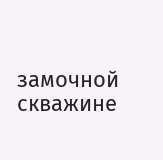замочной скважине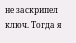не заскрипел ключ. Тогда я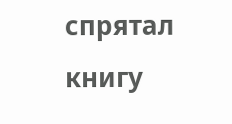спрятал книгу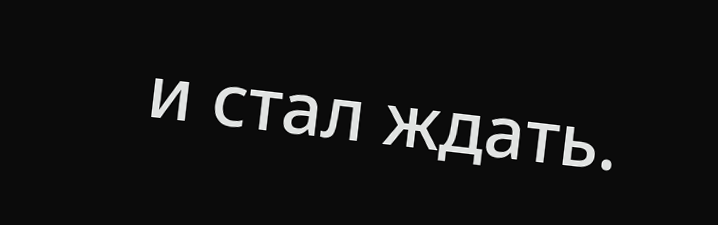и стал ждать.